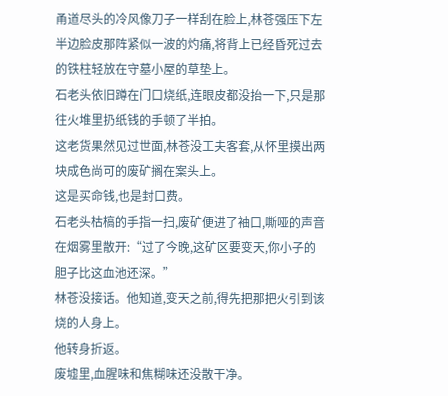甬道尽头的冷风像刀子一样刮在脸上,林苍强压下左半边脸皮那阵紧似一波的灼痛,将背上已经昏死过去的铁柱轻放在守墓小屋的草垫上。
石老头依旧蹲在门口烧纸,连眼皮都没抬一下,只是那往火堆里扔纸钱的手顿了半拍。
这老货果然见过世面,林苍没工夫客套,从怀里摸出两块成色尚可的废矿搁在案头上。
这是买命钱,也是封口费。
石老头枯槁的手指一扫,废矿便进了袖口,嘶哑的声音在烟雾里散开:“过了今晚,这矿区要变天,你小子的胆子比这血池还深。”
林苍没接话。他知道,变天之前,得先把那把火引到该烧的人身上。
他转身折返。
废墟里,血腥味和焦糊味还没散干净。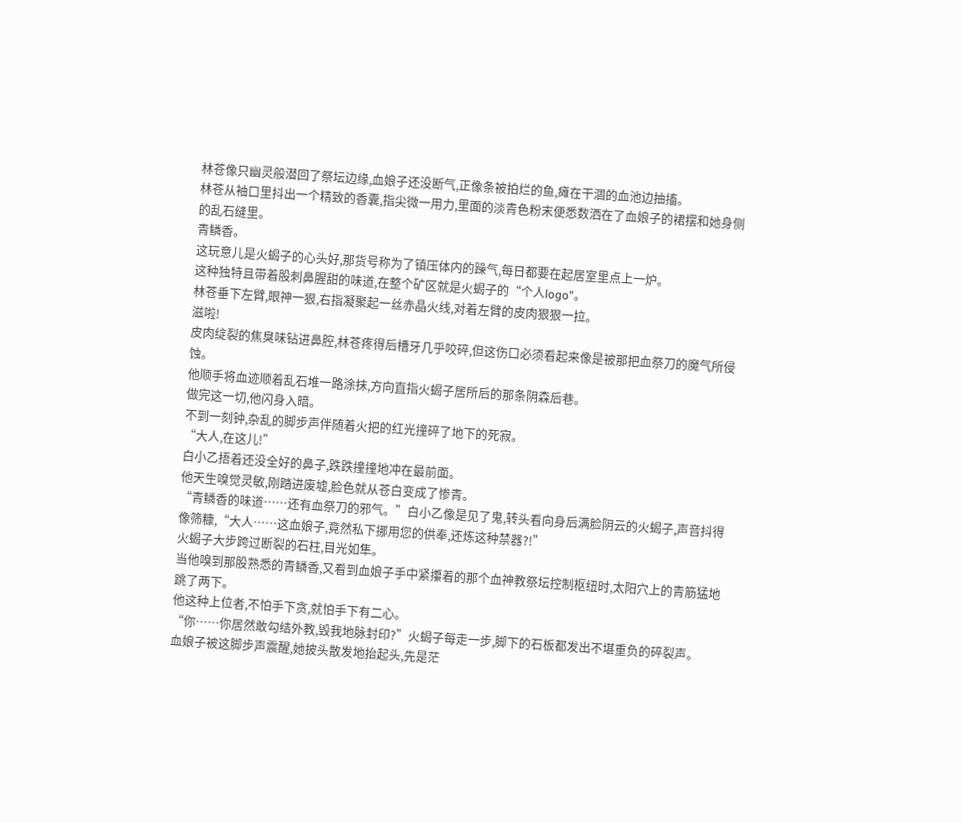林苍像只幽灵般潜回了祭坛边缘,血娘子还没断气,正像条被拍烂的鱼,瘫在干涸的血池边抽搐。
林苍从袖口里抖出一个精致的香囊,指尖微一用力,里面的淡青色粉末便悉数洒在了血娘子的裙摆和她身侧的乱石缝里。
青鳞香。
这玩意儿是火蝎子的心头好,那货号称为了镇压体内的躁气,每日都要在起居室里点上一炉。
这种独特且带着股刺鼻腥甜的味道,在整个矿区就是火蝎子的“个人logo”。
林苍垂下左臂,眼神一狠,右指凝聚起一丝赤晶火线,对着左臂的皮肉狠狠一拉。
滋啦!
皮肉绽裂的焦臭味钻进鼻腔,林苍疼得后槽牙几乎咬碎,但这伤口必须看起来像是被那把血祭刀的魔气所侵蚀。
他顺手将血迹顺着乱石堆一路涂抹,方向直指火蝎子居所后的那条阴森后巷。
做完这一切,他闪身入暗。
不到一刻钟,杂乱的脚步声伴随着火把的红光撞碎了地下的死寂。
“大人,在这儿!”
白小乙捂着还没全好的鼻子,跌跌撞撞地冲在最前面。
他天生嗅觉灵敏,刚踏进废墟,脸色就从苍白变成了惨青。
“青鳞香的味道……还有血祭刀的邪气。”白小乙像是见了鬼,转头看向身后满脸阴云的火蝎子,声音抖得像筛糠,“大人……这血娘子,竟然私下挪用您的供奉,还炼这种禁器?!”
火蝎子大步跨过断裂的石柱,目光如隼。
当他嗅到那股熟悉的青鳞香,又看到血娘子手中紧攥着的那个血神教祭坛控制枢纽时,太阳穴上的青筋猛地跳了两下。
他这种上位者,不怕手下贪,就怕手下有二心。
“你……你居然敢勾结外教,毁我地脉封印?”火蝎子每走一步,脚下的石板都发出不堪重负的碎裂声。
血娘子被这脚步声震醒,她披头散发地抬起头,先是茫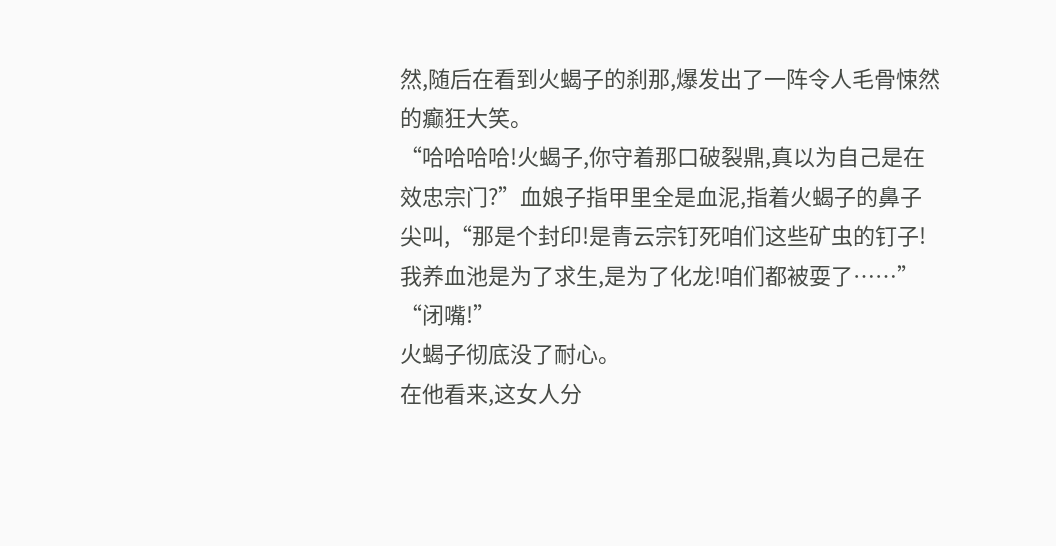然,随后在看到火蝎子的刹那,爆发出了一阵令人毛骨悚然的癫狂大笑。
“哈哈哈哈!火蝎子,你守着那口破裂鼎,真以为自己是在效忠宗门?”血娘子指甲里全是血泥,指着火蝎子的鼻子尖叫,“那是个封印!是青云宗钉死咱们这些矿虫的钉子!我养血池是为了求生,是为了化龙!咱们都被耍了……”
“闭嘴!”
火蝎子彻底没了耐心。
在他看来,这女人分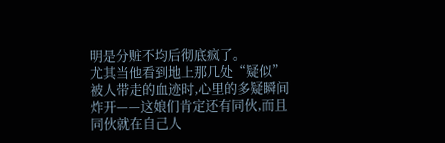明是分赃不均后彻底疯了。
尤其当他看到地上那几处“疑似”被人带走的血迹时,心里的多疑瞬间炸开——这娘们肯定还有同伙,而且同伙就在自己人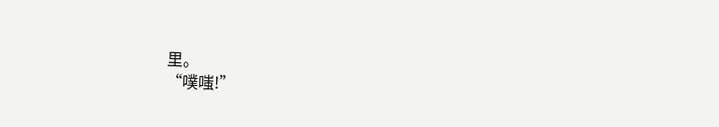里。
“噗嗤!”